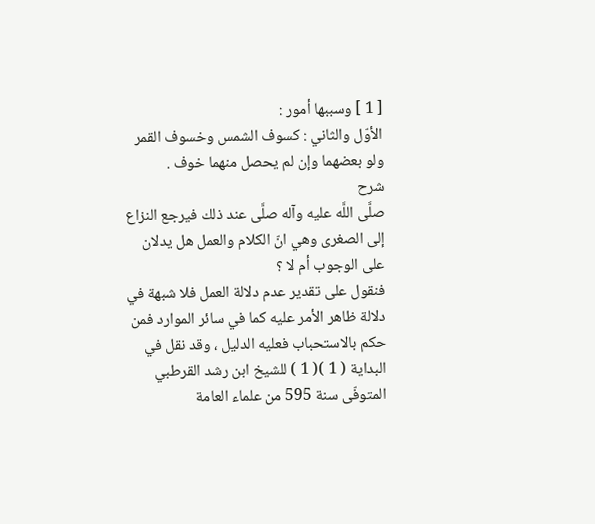[ 1 ] وسببها أمور :
الأوّل والثاني : كسوف الشمس وخسوف القمر ولو بعضهما وإن لم يحصل منهما خوف .
شرح
صلَّى اللَّه عليه وآله صلَّى عند ذلك فيرجع النزاع إلى الصغرى وهي انّ الكلام والعمل هل يدلان على الوجوب أم لا ؟
فنقول على تقدير عدم دلالة العمل فلا شبهة في دلالة ظاهر الأمر عليه كما في سائر الموارد فمن حكم بالاستحباب فعليه الدليل ، وقد نقل في البداية ( 1 )( 1 ) للشيخ ابن رشد القرطبي المتوفّى سنة 595 من علماء العامة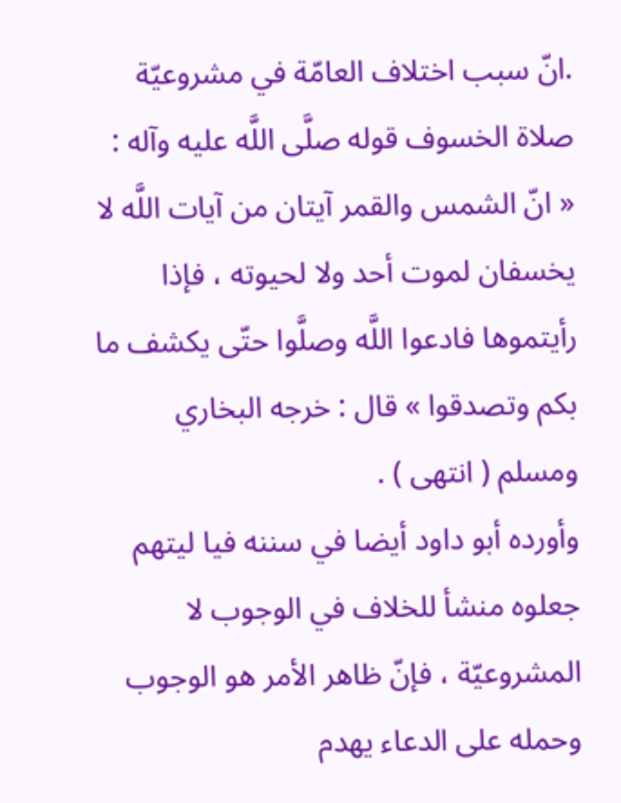.انّ سبب اختلاف العامّة في مشروعيّة صلاة الخسوف قوله صلَّى اللَّه عليه وآله : « انّ الشمس والقمر آيتان من آيات اللَّه لا يخسفان لموت أحد ولا لحيوته ، فإذا رأيتموها فادعوا اللَّه وصلَّوا حتّى يكشف ما بكم وتصدقوا » قال : خرجه البخاري ومسلم ( انتهى ) .
وأورده أبو داود أيضا في سننه فيا ليتهم جعلوه منشأ للخلاف في الوجوب لا المشروعيّة ، فإنّ ظاهر الأمر هو الوجوب وحمله على الدعاء يهدم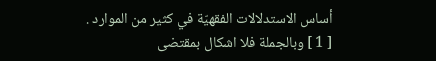أساس الاستدلالات الفقهيّة في كثير من الموارد .
[ 1 ] وبالجملة فلا اشكال بمقتضى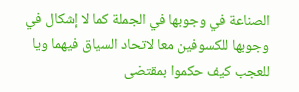الصناعة في وجوبها في الجملة كما لا إشكال في وجوبها للكسوفين معا لاتحاد السياق فيهما ويا للعجب كيف حكموا بمقتضى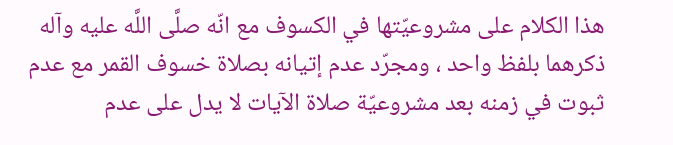هذا الكلام على مشروعيّتها في الكسوف مع انّه صلَّى اللَّه عليه وآله ذكرهما بلفظ واحد ، ومجرّد عدم إتيانه بصلاة خسوف القمر مع عدم ثبوت في زمنه بعد مشروعيّة صلاة الآيات لا يدل على عدم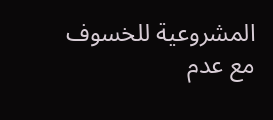المشروعية للخسوف مع عدم